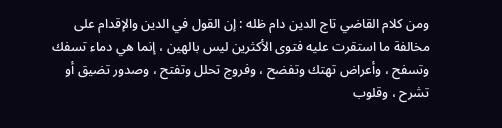ومن كلام القاضي تاج الدين دام ظله : إن القول في الدين والإقدام على مخالفة ما استقرت عليه فتوى الأكثرين ليس بالهين ، إنما هي دماء تسفك وتسفح ، وأعراض تهتك وتفضح ، وفروج تحلل وتفتح ، وصدور تضيق أو تشرح ، وقلوب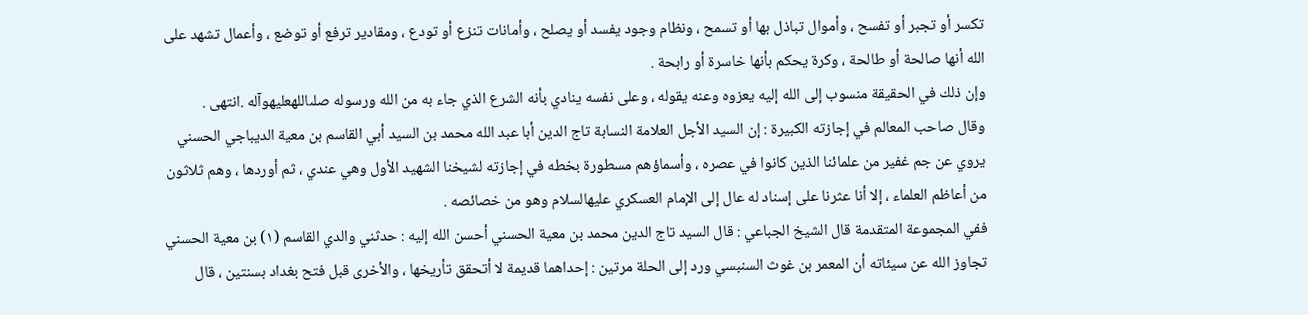تكسر أو تجبر أو تفسح ، وأموال تباذل بها أو تسمح ، ونظام وجود يفسد أو يصلح ، وأمانات تنزع أو تودع ، ومقادير ترفع أو توضع ، وأعمال تشهد على الله أنها صالحة أو طالحة ، وكرة يحكم بأنها خاسرة أو رابحة .
وإن ذلك في الحقيقة منسوب إلى الله إليه يعزوه وعنه يقوله ، وعلى نفسه ينادي بأنه الشرع الذي جاء به من الله ورسوله صلىاللهعليهوآله .انتهى .
وقال صاحب المعالم في إجازته الكبيرة : إن السيد الأجل العلامة النسابة تاج الدين أبا عبد الله محمد بن السيد أبي القاسم بن معية الديباجي الحسني يروي عن جم غفير من علمائنا الذين كانوا في عصره ، وأسماؤهم مسطورة بخطه في إجازته لشيخنا الشهيد الأول وهي عندي ، ثم أوردها ، وهم ثلاثون من أعاظم العلماء ، إلا أنا عثرنا على إسناد له عال إلى الإمام العسكري عليهالسلام وهو من خصائصه .
ففي المجموعة المتقدمة قال الشيخ الجباعي : قال السيد تاج الدين محمد بن معية الحسني أحسن الله إليه : حدثني والدي القاسم (۱) بن معية الحسني تجاوز الله عن سيئاته أن المعمر بن غوث السنبسي ورد إلى الحلة مرتين : إحداهما قديمة لا أتحقق تأريخها ، والأخرى قبل فتح بغداد بسنتين ، قال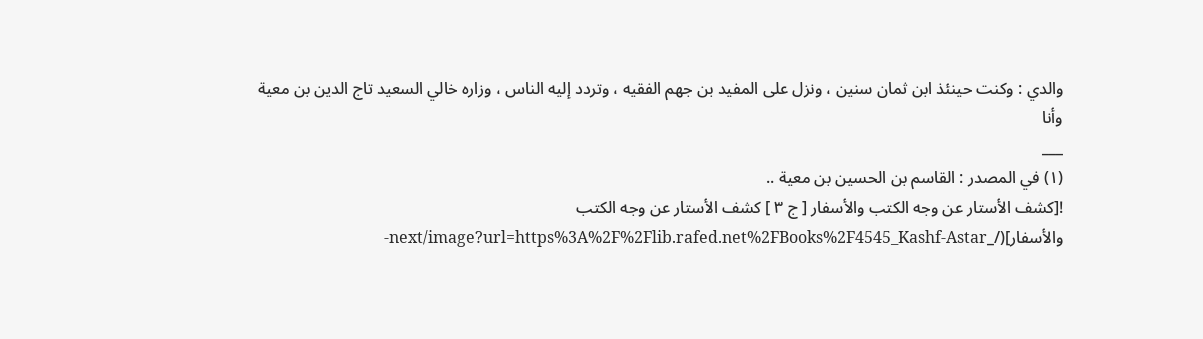والدي : وكنت حينئذ ابن ثمان سنين ، ونزل على المفيد بن جهم الفقيه ، وتردد إليه الناس ، وزاره خالي السعيد تاج الدين بن معية وأنا
___
(١) في المصدر : القاسم بن الحسين بن معية ..
![كشف الأستار عن وجه الكتب والأسفار [ ج ٣ ] كشف الأستار عن وجه الكتب والأسفار](/_next/image?url=https%3A%2F%2Flib.rafed.net%2FBooks%2F4545_Kashf-Astar-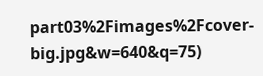part03%2Fimages%2Fcover-big.jpg&w=640&q=75)